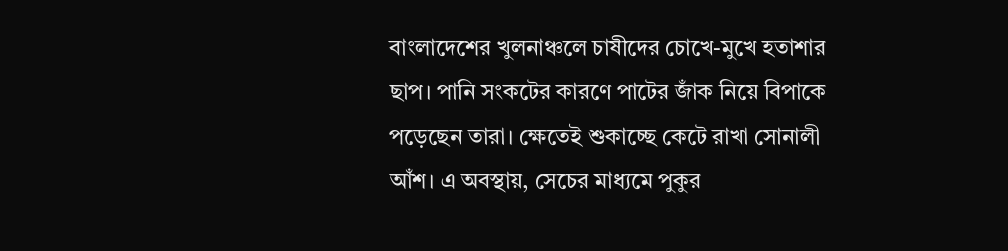বাংলাদেশের খুলনাঞ্চলে চাষীদের চোখে-মুখে হতাশার ছাপ। পানি সংকটের কারণে পাটের জাঁক নিয়ে বিপাকে পড়েছেন তারা। ক্ষেতেই শুকাচ্ছে কেটে রাখা সোনালী আঁশ। এ অবস্থায়, সেচের মাধ্যমে পুকুর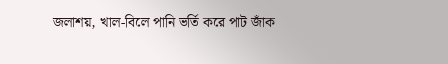জলাশয়, খাল-বিলে পানি ভর্তি করে পাট জাঁক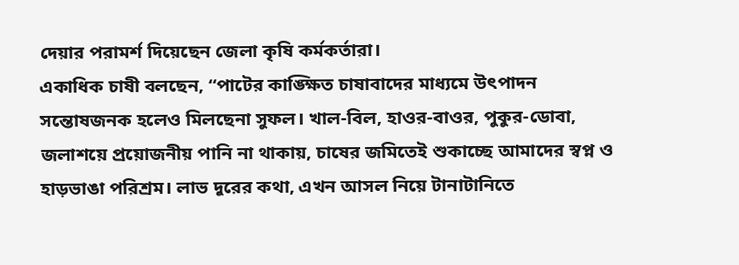দেয়ার পরামর্শ দিয়েছেন জেলা কৃষি কর্মকর্তারা।
একাধিক চাষী বলছেন, “পাটের কাঙ্ক্ষিত চাষাবাদের মাধ্যমে উৎপাদন সন্তোষজনক হলেও মিলছেনা সুফল। খাল-বিল, হাওর-বাওর, পুকুর-ডোবা, জলাশয়ে প্রয়োজনীয় পানি না থাকায়, চাষের জমিতেই শুকাচ্ছে আমাদের স্বপ্ন ও হাড়ভাঙা পরিশ্রম। লাভ দূরের কথা, এখন আসল নিয়ে টানাটানিতে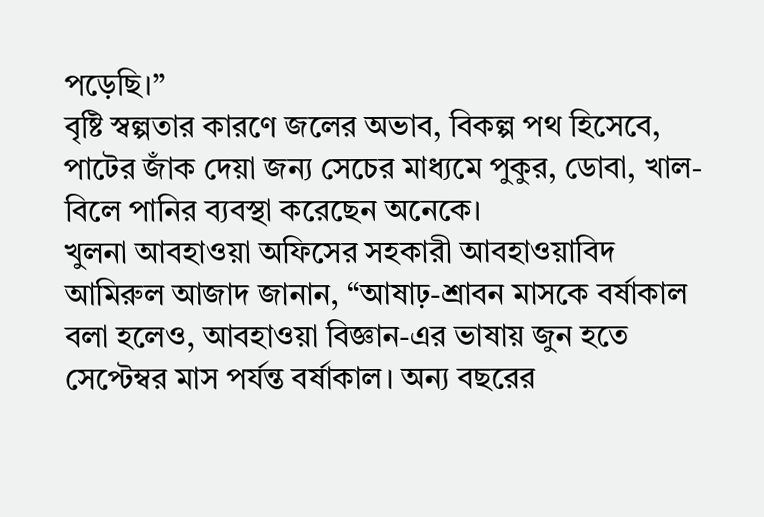পড়েছি।”
বৃষ্টি স্বল্পতার কারণে জলের অভাব, বিকল্প পথ হিসেবে, পাটের জাঁক দেয়া জন্য সেচের মাধ্যমে পুকুর, ডোবা, খাল-বিলে পানির ব্যবস্থা করেছেন অনেকে।
খুলনা আবহাওয়া অফিসের সহকারী আবহাওয়াবিদ আমিরুল আজাদ জানান, “আষাঢ়-শ্রাবন মাসকে বর্ষাকাল বলা হলেও, আবহাওয়া বিজ্ঞান-এর ভাষায় জুন হতে সেপ্টেম্বর মাস পর্যন্ত বর্ষাকাল। অন্য বছরের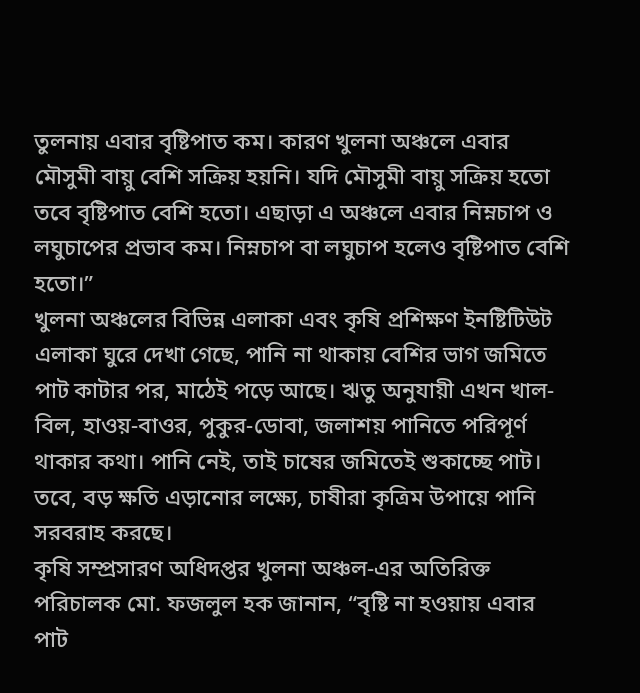তুলনায় এবার বৃষ্টিপাত কম। কারণ খুলনা অঞ্চলে এবার মৌসুমী বায়ু বেশি সক্রিয় হয়নি। যদি মৌসুমী বায়ু সক্রিয় হতো তবে বৃষ্টিপাত বেশি হতো। এছাড়া এ অঞ্চলে এবার নিম্নচাপ ও লঘুচাপের প্রভাব কম। নিম্নচাপ বা লঘুচাপ হলেও বৃষ্টিপাত বেশি হতো।”
খুলনা অঞ্চলের বিভিন্ন এলাকা এবং কৃষি প্রশিক্ষণ ইনষ্টিটিউট এলাকা ঘুরে দেখা গেছে, পানি না থাকায় বেশির ভাগ জমিতে পাট কাটার পর, মাঠেই পড়ে আছে। ঋতু অনুযায়ী এখন খাল-বিল, হাওয়-বাওর, পুকুর-ডোবা, জলাশয় পানিতে পরিপূর্ণ থাকার কথা। পানি নেই, তাই চাষের জমিতেই শুকাচ্ছে পাট। তবে, বড় ক্ষতি এড়ানোর লক্ষ্যে, চাষীরা কৃত্রিম উপায়ে পানি সরবরাহ করছে।
কৃষি সম্প্রসারণ অধিদপ্তর খুলনা অঞ্চল-এর অতিরিক্ত পরিচালক মো. ফজলুল হক জানান, “বৃষ্টি না হওয়ায় এবার পাট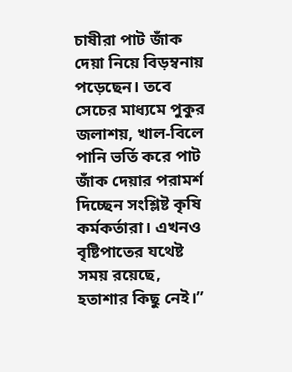চাষীরা পাট জাঁক দেয়া নিয়ে বিড়ম্বনায় পড়েছেন। তবে সেচের মাধ্যমে পুকুর জলাশয়, খাল-বিলে পানি ভর্তি করে পাট জাঁক দেয়ার পরামর্শ দিচ্ছেন সংশ্লিষ্ট কৃষি কর্মকর্তারা। এখনও বৃষ্টিপাতের যথেষ্ট সময় রয়েছে, হতাশার কিছু নেই।”